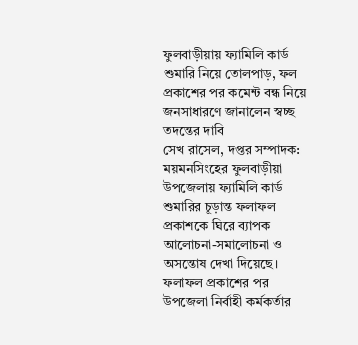ফুলবাড়ীয়ায় ফ্যামিলি কার্ড শুমারি নিয়ে তোলপাড়, ফল প্রকাশের পর কমেন্ট বন্ধ নিয়ে জনসাধারণে জানালেন স্বচ্ছ তদন্তের দাবি
সেখ রাসেল, দপ্তর সম্পাদক:
ময়মনসিংহের ফুলবাড়ীয়া উপজেলায় ফ্যামিলি কার্ড শুমারির চূড়ান্ত ফলাফল প্রকাশকে ঘিরে ব্যাপক আলোচনা-সমালোচনা ও অসন্তোষ দেখা দিয়েছে। ফলাফল প্রকাশের পর উপজেলা নির্বাহী কর্মকর্তার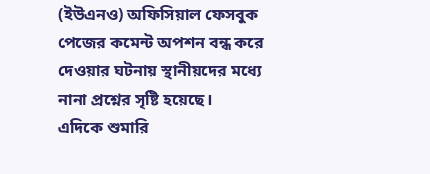(ইউএনও) অফিসিয়াল ফেসবুক পেজের কমেন্ট অপশন বন্ধ করে দেওয়ার ঘটনায় স্থানীয়দের মধ্যে নানা প্রশ্নের সৃষ্টি হয়েছে।
এদিকে শুমারি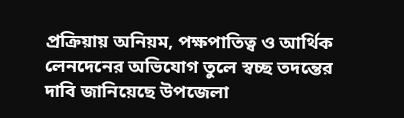প্রক্রিয়ায় অনিয়ম, পক্ষপাতিত্ব ও আর্থিক লেনদেনের অভিযোগ তুলে স্বচ্ছ তদন্তের দাবি জানিয়েছে উপজেলা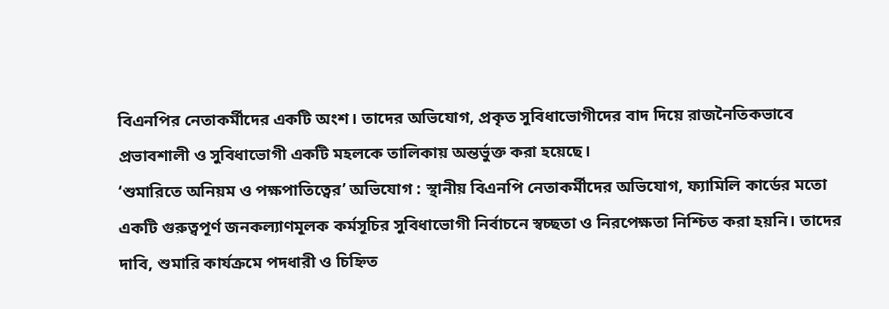বিএনপির নেতাকর্মীদের একটি অংশ। তাদের অভিযোগ, প্রকৃত সুবিধাভোগীদের বাদ দিয়ে রাজনৈতিকভাবে প্রভাবশালী ও সুবিধাভোগী একটি মহলকে তালিকায় অন্তর্ভুক্ত করা হয়েছে।
‘শুমারিতে অনিয়ম ও পক্ষপাতিত্বের’ অভিযোগ : স্থানীয় বিএনপি নেতাকর্মীদের অভিযোগ, ফ্যামিলি কার্ডের মতো একটি গুরুত্বপূর্ণ জনকল্যাণমূলক কর্মসূচির সুবিধাভোগী নির্বাচনে স্বচ্ছতা ও নিরপেক্ষতা নিশ্চিত করা হয়নি। তাদের দাবি, শুমারি কার্যক্রমে পদধারী ও চিহ্নিত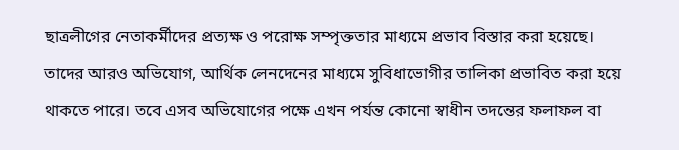ছাত্রলীগের নেতাকর্মীদের প্রত্যক্ষ ও পরোক্ষ সম্পৃক্ততার মাধ্যমে প্রভাব বিস্তার করা হয়েছে।
তাদের আরও অভিযোগ, আর্থিক লেনদেনের মাধ্যমে সুবিধাভোগীর তালিকা প্রভাবিত করা হয়ে থাকতে পারে। তবে এসব অভিযোগের পক্ষে এখন পর্যন্ত কোনো স্বাধীন তদন্তের ফলাফল বা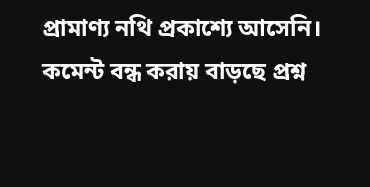প্রামাণ্য নথি প্রকাশ্যে আসেনি।
কমেন্ট বন্ধ করায় বাড়ছে প্রশ্ন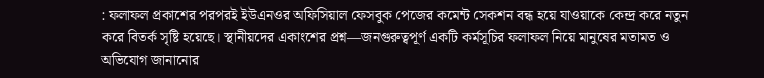: ফলাফল প্রকাশের পরপরই ইউএনওর অফিসিয়াল ফেসবুক পেজের কমেন্ট সেকশন বন্ধ হয়ে যাওয়াকে কেন্দ্র করে নতুন করে বিতর্ক সৃষ্টি হয়েছে। স্থানীয়দের একাংশের প্রশ্ন—জনগুরুত্বপূর্ণ একটি কর্মসূচির ফলাফল নিয়ে মানুষের মতামত ও অভিযোগ জানানোর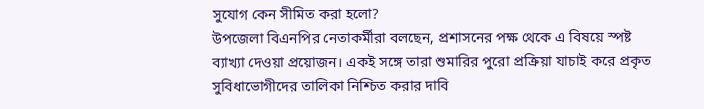সুযোগ কেন সীমিত করা হলো?
উপজেলা বিএনপির নেতাকর্মীরা বলছেন, প্রশাসনের পক্ষ থেকে এ বিষয়ে স্পষ্ট ব্যাখ্যা দেওয়া প্রয়োজন। একই সঙ্গে তারা শুমারির পুরো প্রক্রিয়া যাচাই করে প্রকৃত সুবিধাভোগীদের তালিকা নিশ্চিত করার দাবি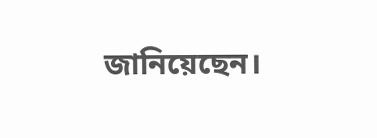জানিয়েছেন।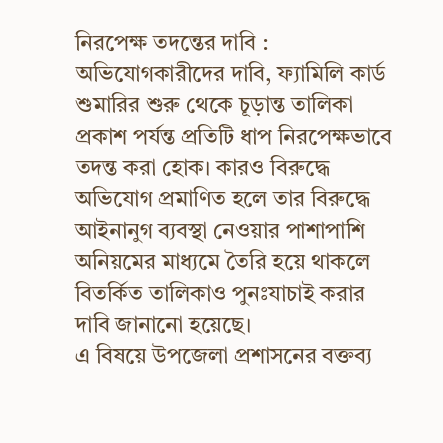নিরপেক্ষ তদন্তের দাবি : অভিযোগকারীদের দাবি, ফ্যামিলি কার্ড শুমারির শুরু থেকে চূড়ান্ত তালিকা প্রকাশ পর্যন্ত প্রতিটি ধাপ নিরপেক্ষভাবে তদন্ত করা হোক। কারও বিরুদ্ধে অভিযোগ প্রমাণিত হলে তার বিরুদ্ধে আইনানুগ ব্যবস্থা নেওয়ার পাশাপাশি অনিয়মের মাধ্যমে তৈরি হয়ে থাকলে বিতর্কিত তালিকাও পুনঃযাচাই করার দাবি জানানো হয়েছে।
এ বিষয়ে উপজেলা প্রশাসনের বক্তব্য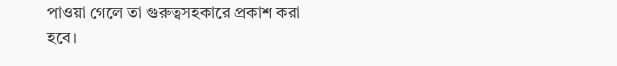পাওয়া গেলে তা গুরুত্বসহকারে প্রকাশ করা হবে।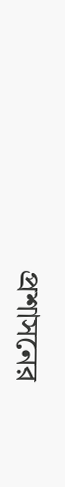প্রশাসনের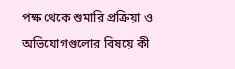পক্ষ থেকে শুমারি প্রক্রিয়া ও অভিযোগগুলোর বিষয়ে কী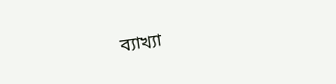ব্যাখ্যা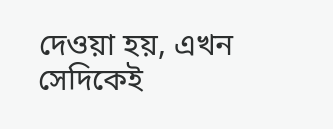দেওয়া হয়, এখন সেদিকেই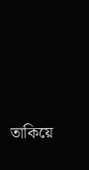তাকিয়ে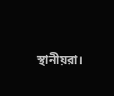স্থানীয়রা।